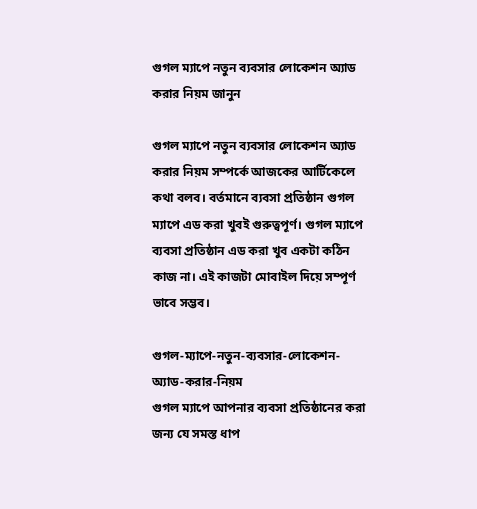গুগল ম্যাপে নতুন ব্যবসার লোকেশন অ্যাড করার নিয়ম জানুন

গুগল ম্যাপে নতুন ব্যবসার লোকেশন অ্যাড করার নিয়ম সম্পর্কে আজকের আর্টিকেলে কথা বলব। বর্তমানে ব্যবসা প্রতিষ্ঠান গুগল ম্যাপে এড করা খুবই গুরুত্বপূর্ণ। গুগল ম্যাপে ব্যবসা প্রতিষ্ঠান এড করা খুব একটা কঠিন কাজ না। এই কাজটা মোবাইল দিয়ে সম্পূর্ণ ভাবে সম্ভব।

গুগল-ম্যাপে-নতুন-ব্যবসার-লোকেশন-অ্যাড-করার-নিয়ম
গুগল ম্যাপে আপনার ব্যবসা প্রতিষ্ঠানের করা জন্য যে সমস্ত ধাপ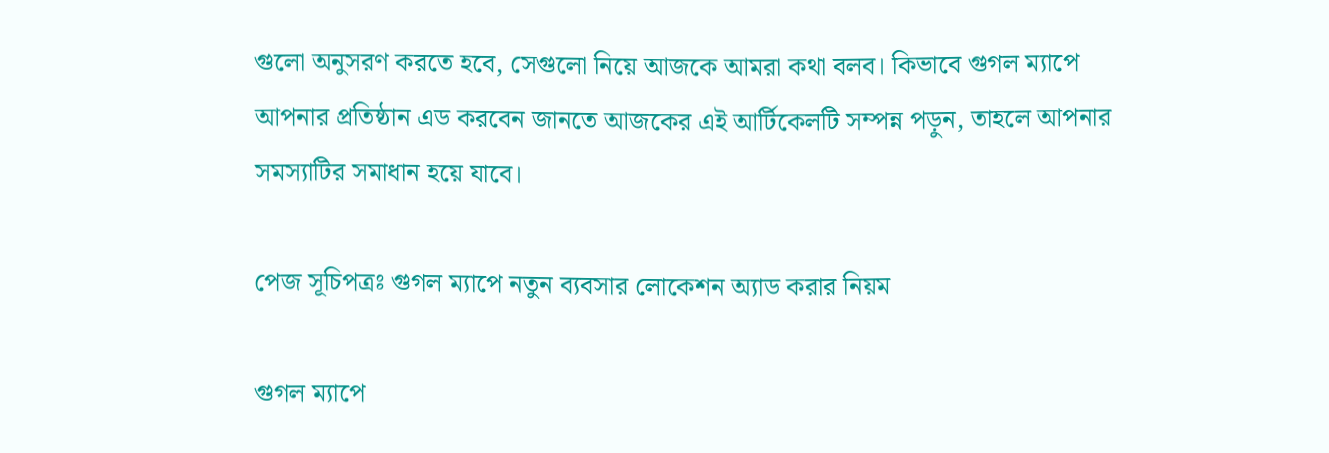গুলো অনুসরণ করতে হবে, সেগুলো নিয়ে আজকে আমরা কথা বলব। কিভাবে গুগল ম্যাপে আপনার প্রতিষ্ঠান এড করবেন জানতে আজকের এই আর্টিকেলটি সম্পন্ন পড়ুন, তাহলে আপনার সমস্যাটির সমাধান হয়ে যাবে।

পেজ সূচিপত্রঃ গুগল ম্যাপে নতুন ব্যবসার লোকেশন অ্যাড করার নিয়ম

গুগল ম্যাপে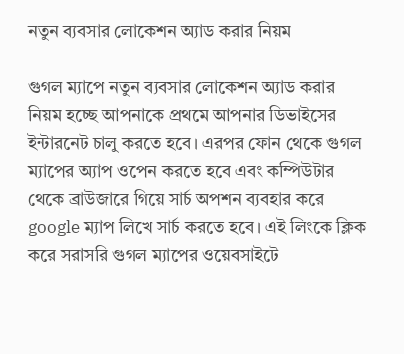নতুন ব্যবসার লোকেশন অ্যাড করার নিয়ম

গুগল ম্যাপে নতুন ব্যবসার লোকেশন অ্যাড করার নিয়ম হচ্ছে আপনাকে প্রথমে আপনার ডিভাইসের ইন্টারনেট চালু করতে হবে। এরপর ফোন থেকে গুগল ম্যাপের অ্যাপ ওপেন করতে হবে এবং কম্পিউটার থেকে ব্রাউজারে গিয়ে সার্চ অপশন ব্যবহার করে google ম্যাপ লিখে সার্চ করতে হবে। এই লিংকে ক্লিক করে সরাসরি গুগল ম্যাপের ওয়েবসাইটে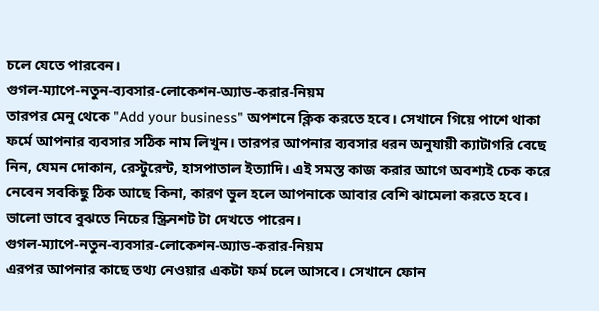চলে যেতে পারবেন।
গুগল-ম্যাপে-নতুন-ব্যবসার-লোকেশন-অ্যাড-করার-নিয়ম
তারপর মেনু থেকে "Add your business" অপশনে ক্লিক করতে হবে। সেখানে গিয়ে পাশে থাকা ফর্মে আপনার ব্যবসার সঠিক নাম লিখুন। তারপর আপনার ব্যবসার ধরন অনুযায়ী ক্যাটাগরি বেছে নিন, যেমন দোকান, রেস্টুরেন্ট, হাসপাতাল ইত্যাদি। এই সমস্ত কাজ করার আগে অবশ্যই চেক করে নেবেন সবকিছু ঠিক আছে কিনা, কারণ ভুল হলে আপনাকে আবার বেশি ঝামেলা করতে হবে। ভালো ভাবে বুঝতে নিচের স্ক্রিনশট টা দেখতে পারেন।
গুগল-ম্যাপে-নতুন-ব্যবসার-লোকেশন-অ্যাড-করার-নিয়ম
এরপর আপনার কাছে তথ্য নেওয়ার একটা ফর্ম চলে আসবে। সেখানে ফোন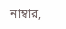নাম্বার,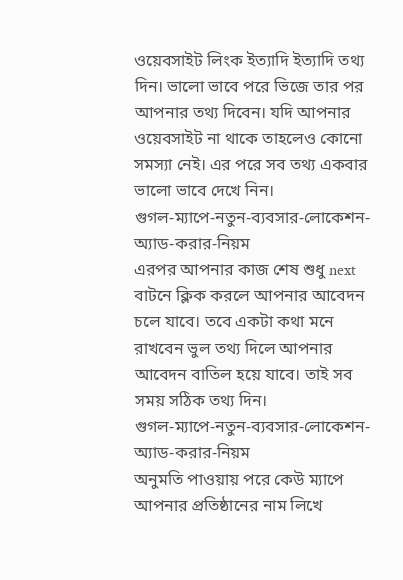ওয়েবসাইট লিংক ইত্যাদি ইত্যাদি তথ্য দিন। ভালো ভাবে পরে ভিজে তার পর আপনার তথ্য দিবেন। যদি আপনার ওয়েবসাইট না থাকে তাহলেও কোনো সমস্যা নেই। এর পরে সব তথ্য একবার ভালো ভাবে দেখে নিন।
গুগল-ম্যাপে-নতুন-ব্যবসার-লোকেশন-অ্যাড-করার-নিয়ম
এরপর আপনার কাজ শেষ শুধু next বাটনে ক্লিক করলে আপনার আবেদন চলে যাবে। তবে একটা কথা মনে রাখবেন ভুল তথ্য দিলে আপনার আবেদন বাতিল হয়ে যাবে। তাই সব সময় সঠিক তথ্য দিন।
গুগল-ম্যাপে-নতুন-ব্যবসার-লোকেশন-অ্যাড-করার-নিয়ম
অনুমতি পাওয়ায় পরে কেউ ম্যাপে আপনার প্রতিষ্ঠানের নাম লিখে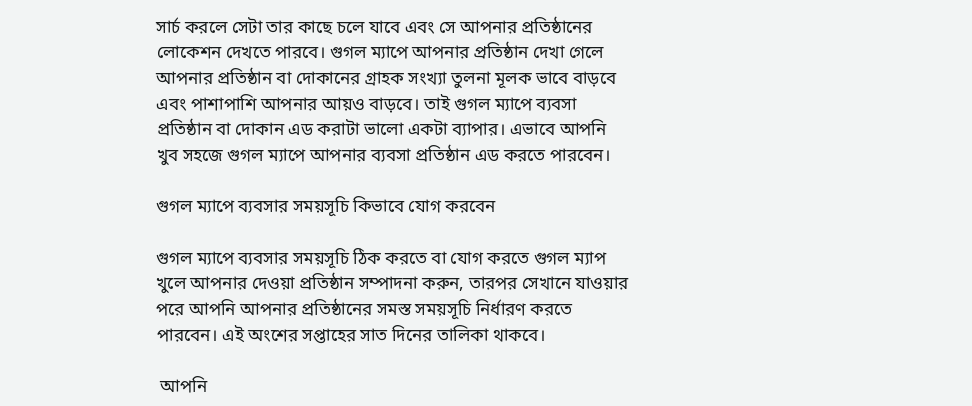সার্চ করলে সেটা তার কাছে চলে যাবে এবং সে আপনার প্রতিষ্ঠানের লোকেশন দেখতে পারবে। গুগল ম্যাপে আপনার প্রতিষ্ঠান দেখা গেলে আপনার প্রতিষ্ঠান বা দোকানের গ্রাহক সংখ্যা তুলনা মূলক ভাবে বাড়বে এবং পাশাপাশি আপনার আয়ও বাড়বে। তাই গুগল ম্যাপে ব্যবসা প্রতিষ্ঠান বা দোকান এড করাটা ভালো একটা ব্যাপার। এভাবে আপনি খুব সহজে গুগল ম্যাপে আপনার ব্যবসা প্রতিষ্ঠান এড করতে পারবেন।

গুগল ম্যাপে ব্যবসার সময়সূচি কিভাবে যোগ করবেন

গুগল ম্যাপে ব্যবসার সময়সূচি ঠিক করতে বা যোগ করতে গুগল ম্যাপ খুলে আপনার দেওয়া প্রতিষ্ঠান সম্পাদনা করুন, তারপর সেখানে যাওয়ার পরে আপনি আপনার প্রতিষ্ঠানের সমস্ত সময়সূচি নির্ধারণ করতে পারবেন। এই অংশের সপ্তাহের সাত দিনের তালিকা থাকবে।

 আপনি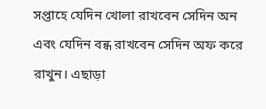সপ্তাহে যেদিন খোলা রাখবেন সেদিন অন এবং যেদিন বন্ধ রাখবেন সেদিন অফ করে রাখুন। এছাড়া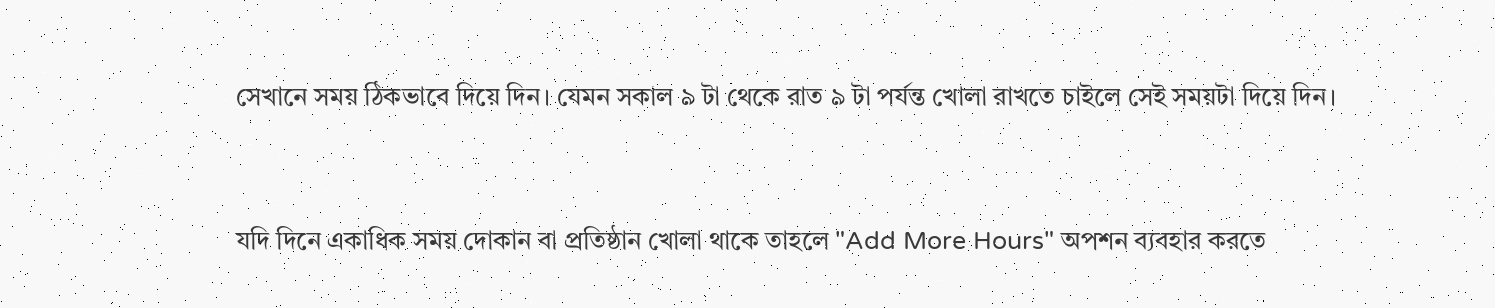সেখানে সময় ঠিকভাবে দিয়ে দিন। যেমন সকাল ৯ টা থেকে রাত ৯ টা পর্যন্ত খোলা রাখতে চাইলে সেই সময়টা দিয়ে দিন।


যদি দিনে একাধিক সময় দোকান বা প্রতিষ্ঠান খোলা থাকে তাহলে "Add More Hours" অপশন ব্যবহার করতে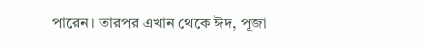পারেন। তারপর এখান থেকে ঈদ, পূজা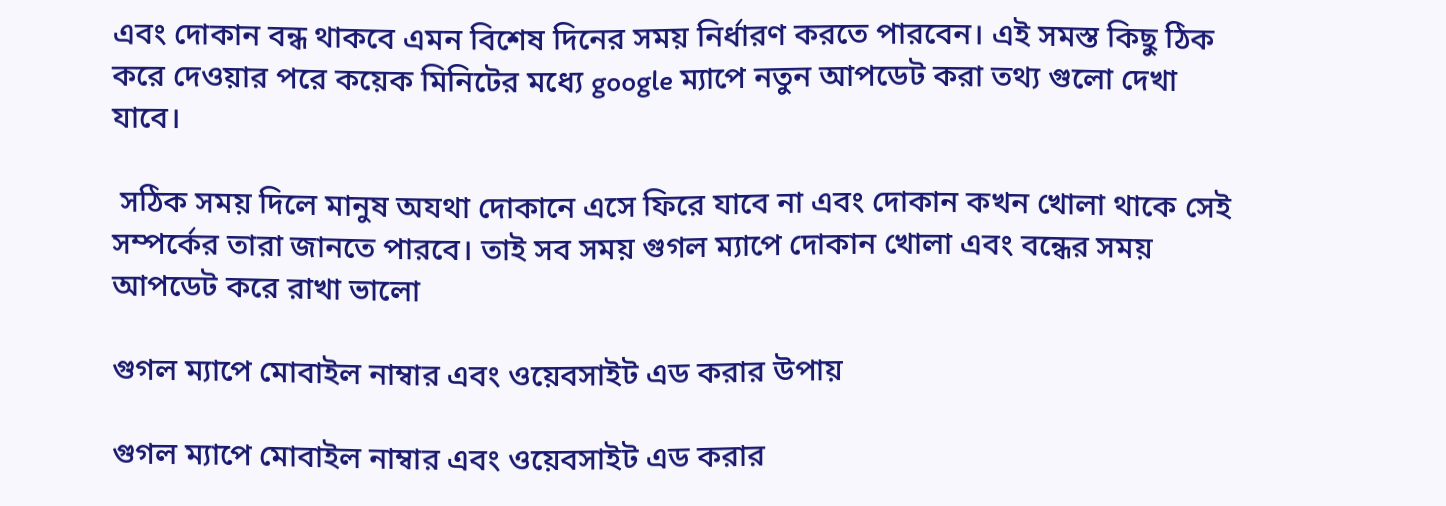এবং দোকান বন্ধ থাকবে এমন বিশেষ দিনের সময় নির্ধারণ করতে পারবেন। এই সমস্ত কিছু ঠিক করে দেওয়ার পরে কয়েক মিনিটের মধ্যে google ম্যাপে নতুন আপডেট করা তথ্য গুলো দেখা যাবে।

 সঠিক সময় দিলে মানুষ অযথা দোকানে এসে ফিরে যাবে না এবং দোকান কখন খোলা থাকে সেই সম্পর্কের তারা জানতে পারবে। তাই সব সময় গুগল ম্যাপে দোকান খোলা এবং বন্ধের সময় আপডেট করে রাখা ভালো

গুগল ম্যাপে মোবাইল নাম্বার এবং ওয়েবসাইট এড করার উপায়

গুগল ম্যাপে মোবাইল নাম্বার এবং ওয়েবসাইট এড করার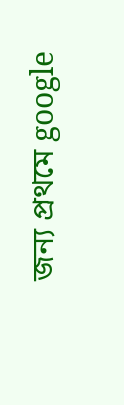জন্য প্রথমে google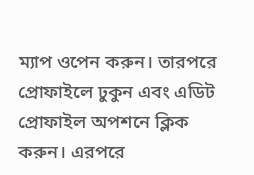ম্যাপ ওপেন করুন। তারপরে প্রোফাইলে ঢুকুন এবং এডিট প্রোফাইল অপশনে ক্লিক করুন। এরপরে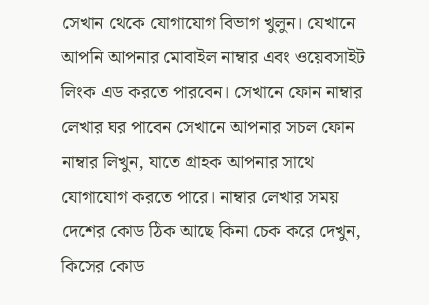সেখান থেকে যোগাযোগ বিভাগ খুলুন। যেখানে আপনি আপনার মোবাইল নাম্বার এবং ওয়েবসাইট লিংক এড করতে পারবেন। সেখানে ফোন নাম্বার লেখার ঘর পাবেন সেখানে আপনার সচল ফোন নাম্বার লিখুন, যাতে গ্রাহক আপনার সাথে যোগাযোগ করতে পারে। নাম্বার লেখার সময় দেশের কোড ঠিক আছে কিনা চেক করে দেখুন, কিসের কোড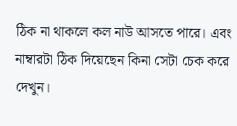ঠিক না থাকলে কল নাউ আসতে পারে। এবং নাম্বারটা ঠিক দিয়েছেন কিনা সেটা চেক করে দেখুন।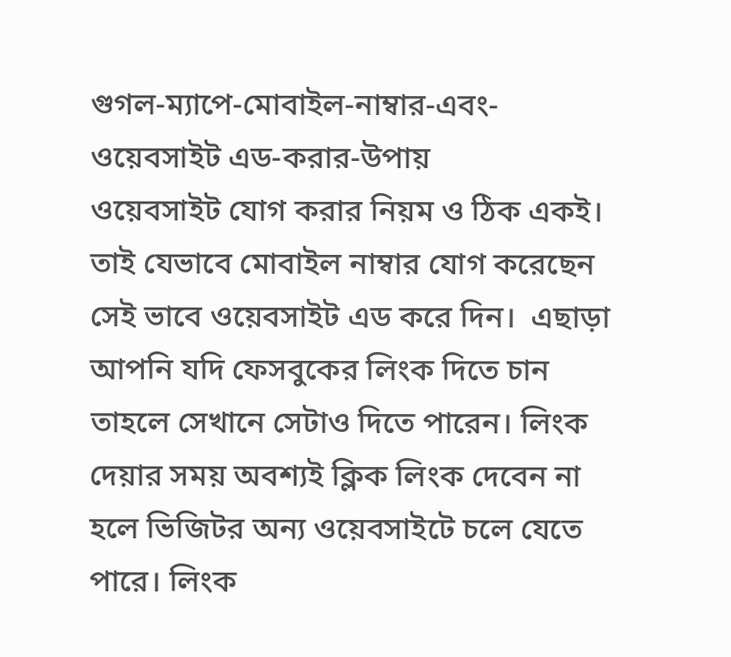গুগল-ম্যাপে-মোবাইল-নাম্বার-এবং-ওয়েবসাইট এড-করার-উপায়
ওয়েবসাইট যোগ করার নিয়ম ও ঠিক একই। তাই যেভাবে মোবাইল নাম্বার যোগ করেছেন সেই ভাবে ওয়েবসাইট এড করে দিন।  এছাড়া আপনি যদি ফেসবুকের লিংক দিতে চান তাহলে সেখানে সেটাও দিতে পারেন। লিংক দেয়ার সময় অবশ্যই ক্লিক লিংক দেবেন না হলে ভিজিটর অন্য ওয়েবসাইটে চলে যেতে পারে। লিংক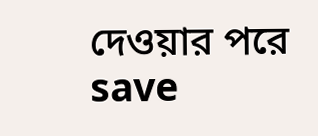দেওয়ার পরে save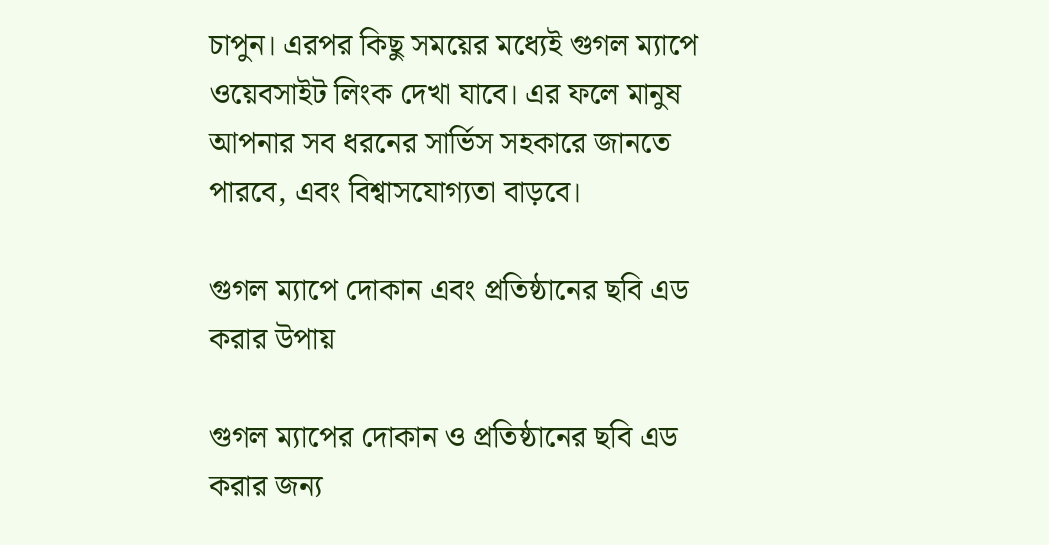চাপুন। এরপর কিছু সময়ের মধ্যেই গুগল ম্যাপে ওয়েবসাইট লিংক দেখা যাবে। এর ফলে মানুষ আপনার সব ধরনের সার্ভিস সহকারে জানতে পারবে, এবং বিশ্বাসযোগ্যতা বাড়বে।

গুগল ম্যাপে দোকান এবং প্রতিষ্ঠানের ছবি এড করার উপায়

গুগল ম্যাপের দোকান ও প্রতিষ্ঠানের ছবি এড করার জন্য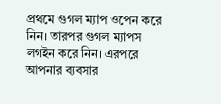প্রথমে গুগল ম্যাপ ওপেন করে নিন। তারপর গুগল ম্যাপস লগইন করে নিন। এরপরে আপনার ব্যবসার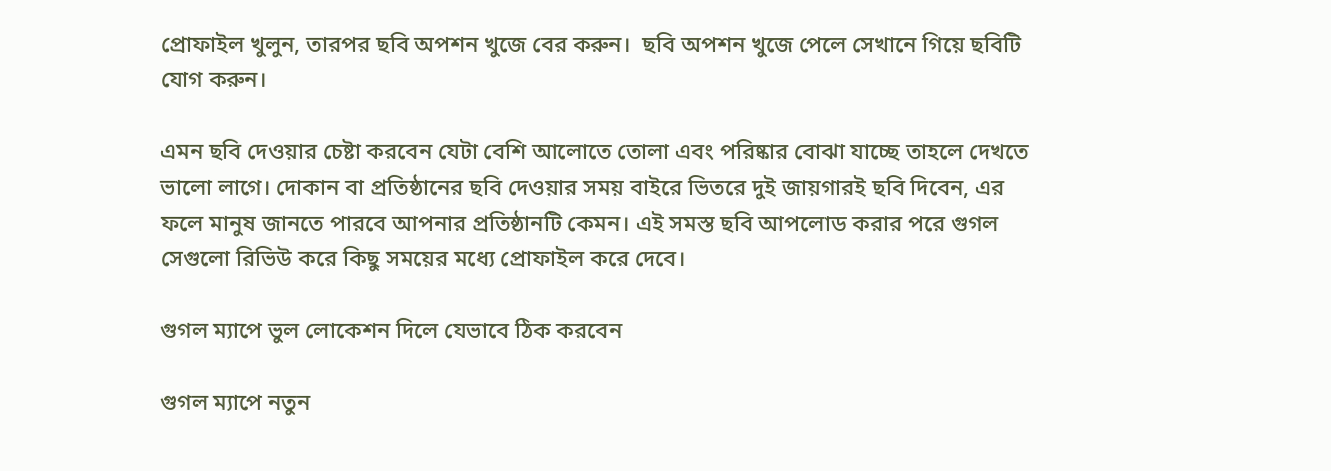প্রোফাইল খুলুন, তারপর ছবি অপশন খুজে বের করুন।  ছবি অপশন খুজে পেলে সেখানে গিয়ে ছবিটি যোগ করুন।

এমন ছবি দেওয়ার চেষ্টা করবেন যেটা বেশি আলোতে তোলা এবং পরিষ্কার বোঝা যাচ্ছে তাহলে দেখতে ভালো লাগে। দোকান বা প্রতিষ্ঠানের ছবি দেওয়ার সময় বাইরে ভিতরে দুই জায়গারই ছবি দিবেন, এর ফলে মানুষ জানতে পারবে আপনার প্রতিষ্ঠানটি কেমন। এই সমস্ত ছবি আপলোড করার পরে গুগল সেগুলো রিভিউ করে কিছু সময়ের মধ্যে প্রোফাইল করে দেবে।

গুগল ম্যাপে ভুল লোকেশন দিলে যেভাবে ঠিক করবেন

গুগল ম্যাপে নতুন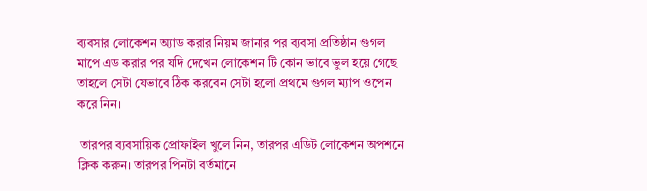ব্যবসার লোকেশন অ্যাড করার নিয়ম জানার পর ব্যবসা প্রতিষ্ঠান গুগল মাপে এড করার পর যদি দেখেন লোকেশন টি কোন ভাবে ভুল হয়ে গেছে তাহলে সেটা যেভাবে ঠিক করবেন সেটা হলো প্রথমে গুগল ম্যাপ ওপেন করে নিন।

 তারপর ব্যবসায়িক প্রোফাইল খুলে নিন, তারপর এডিট লোকেশন অপশনে ক্লিক করুন। তারপর পিনটা বর্তমানে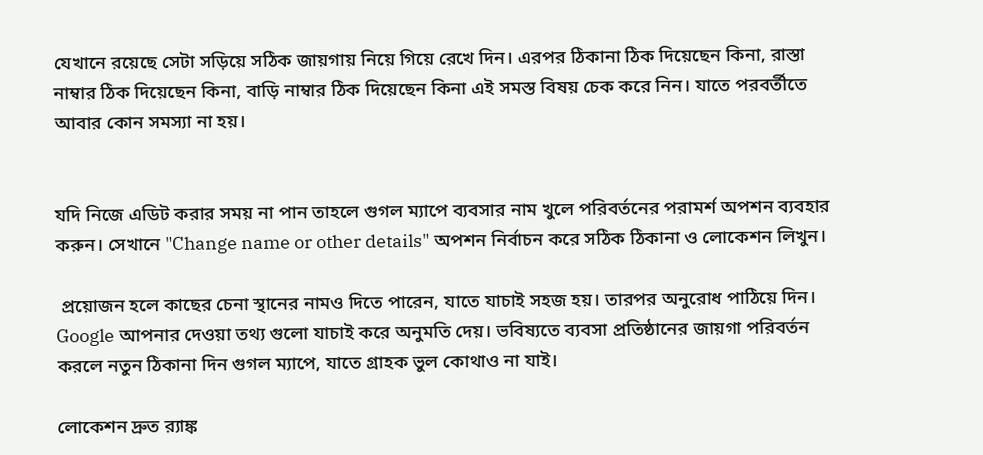যেখানে রয়েছে সেটা সড়িয়ে সঠিক জায়গায় নিয়ে গিয়ে রেখে দিন। এরপর ঠিকানা ঠিক দিয়েছেন কিনা, রাস্তা নাম্বার ঠিক দিয়েছেন কিনা, বাড়ি নাম্বার ঠিক দিয়েছেন কিনা এই সমস্ত বিষয় চেক করে নিন। যাতে পরবর্তীতে আবার কোন সমস্যা না হয়।


যদি নিজে এডিট করার সময় না পান তাহলে গুগল ম্যাপে ব্যবসার নাম খুলে পরিবর্তনের পরামর্শ অপশন ব্যবহার করুন। সেখানে "Change name or other details" অপশন নির্বাচন করে সঠিক ঠিকানা ও লোকেশন লিখুন।

 প্রয়োজন হলে কাছের চেনা স্থানের নামও দিতে পারেন, যাতে যাচাই সহজ হয়। তারপর অনুরোধ পাঠিয়ে দিন। Google আপনার দেওয়া তথ্য গুলো যাচাই করে অনুমতি দেয়। ভবিষ্যতে ব্যবসা প্রতিষ্ঠানের জায়গা পরিবর্তন করলে নতুন ঠিকানা দিন গুগল ম্যাপে, যাতে গ্রাহক ভুল কোথাও না যাই।

লোকেশন দ্রুত র‍্যাঙ্ক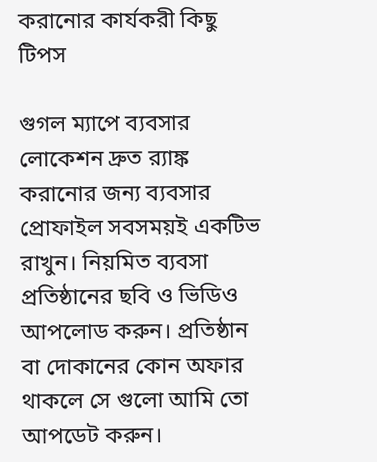করানোর কার্যকরী কিছু টিপস

গুগল ম্যাপে ব্যবসার লোকেশন দ্রুত র‍্যাঙ্ক করানোর জন্য ব্যবসার প্রোফাইল সবসময়ই একটিভ রাখুন। নিয়মিত ব্যবসা প্রতিষ্ঠানের ছবি ও ভিডিও আপলোড করুন। প্রতিষ্ঠান বা দোকানের কোন অফার থাকলে সে গুলো আমি তো আপডেট করুন।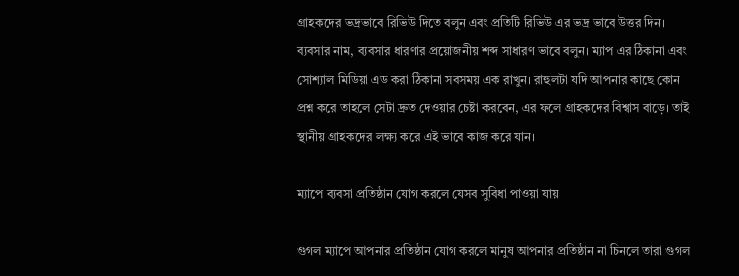গ্রাহকদের ভদ্রভাবে রিভিউ দিতে বলুন এবং প্রতিটি রিভিউ এর ভদ্র ভাবে উত্তর দিন। ব্যবসার নাম, ব্যবসার ধারণার প্রয়োজনীয় শব্দ সাধারণ ভাবে বলুন। ম্যাপ এর ঠিকানা এবং সোশ্যাল মিডিয়া এড করা ঠিকানা সবসময় এক রাখুন। রাহুলটা যদি আপনার কাছে কোন প্রশ্ন করে তাহলে সেটা দ্রুত দেওয়ার চেষ্টা করবেন, এর ফলে গ্রাহকদের বিশ্বাস বাড়ে। তাই স্থানীয় গ্রাহকদের লক্ষ্য করে এই ভাবে কাজ করে যান।

ম্যাপে ব্যবসা প্রতিষ্ঠান যোগ করলে যেসব সুবিধা পাওয়া যায়

গুগল ম্যাপে আপনার প্রতিষ্ঠান যোগ করলে মানুষ আপনার প্রতিষ্ঠান না চিনলে তারা গুগল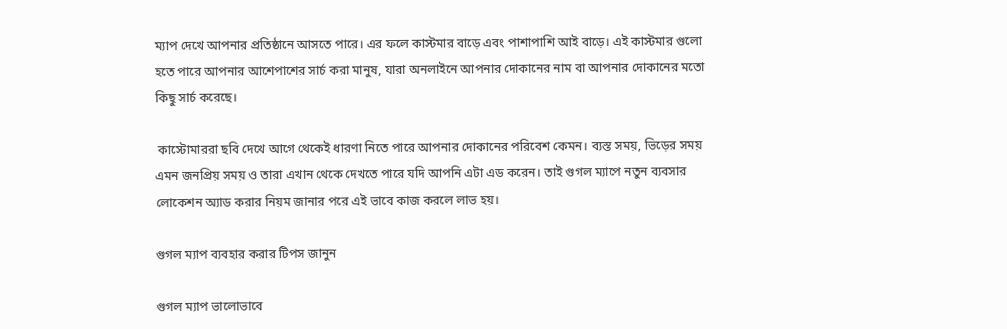ম্যাপ দেখে আপনার প্রতিষ্ঠানে আসতে পারে। এর ফলে কাস্টমার বাড়ে এবং পাশাপাশি আই বাড়ে। এই কাস্টমার গুলো হতে পারে আপনার আশেপাশের সার্চ করা মানুষ, যারা অনলাইনে আপনার দোকানের নাম বা আপনার দোকানের মতো কিছু সার্চ করেছে।

 কাস্টোমাররা ছবি দেখে আগে থেকেই ধারণা নিতে পারে আপনার দোকানের পরিবেশ কেমন। ব্যস্ত সময়, ভিড়ের সময় এমন জনপ্রিয় সময় ও তারা এখান থেকে দেখতে পারে যদি আপনি এটা এড করেন। তাই গুগল ম্যাপে নতুন ব্যবসার লোকেশন অ্যাড করার নিয়ম জানার পরে এই ভাবে কাজ করলে লাভ হয়।

গুগল ম্যাপ ব্যবহার করার টিপস জানুন

গুগল ম্যাপ ভালোভাবে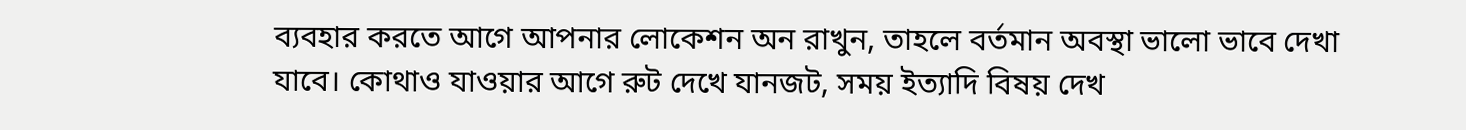ব্যবহার করতে আগে আপনার লোকেশন অন রাখুন, তাহলে বর্তমান অবস্থা ভালো ভাবে দেখা যাবে। কোথাও যাওয়ার আগে রুট দেখে যানজট, সময় ইত্যাদি বিষয় দেখ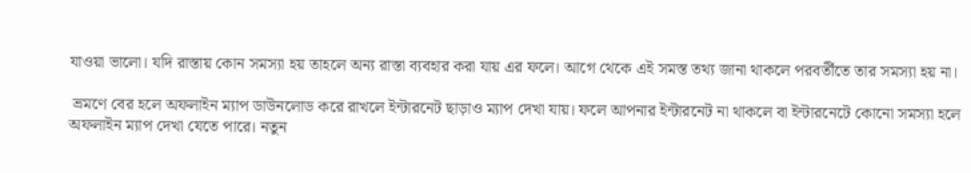যাওয়া ভালো। যদি রাস্তায় কোন সমস্যা হয় তাহলে অন্য রাস্তা ব্যবহার করা যায় এর ফলে। আগে থেকে এই সমস্ত তথ্য জানা থাকলে পরবর্তীতে তার সমস্যা হয় না।

 ভ্রমণে বের হলে অফলাইন ম্যাপ ডাউনলোড করে রাখলে ইন্টারনেট ছাড়াও ম্যাপ দেখা যায়। ফলে আপনার ইন্টারনেট না থাকলে বা ইন্টারনেটে কোনো সমস্যা হলে অফলাইন ম্যাপ দেখা যেতে পারে। নতুন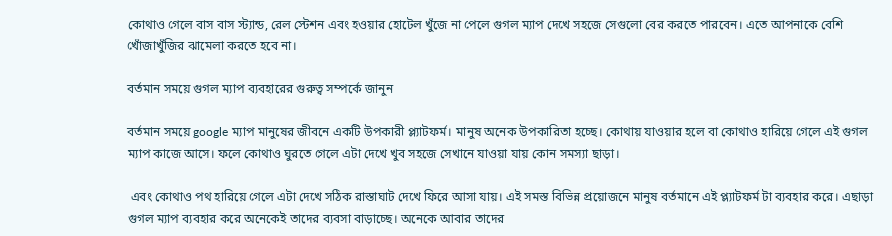কোথাও গেলে বাস বাস স্ট্যান্ড, রেল স্টেশন এবং হওয়ার হোটেল খুঁজে না পেলে গুগল ম্যাপ দেখে সহজে সেগুলো বের করতে পারবেন। এতে আপনাকে বেশি খোঁজাখুঁজির ঝামেলা করতে হবে না।

বর্তমান সময়ে গুগল ম্যাপ ব্যবহারের গুরুত্ব সম্পর্কে জানুন

বর্তমান সময়ে google ম্যাপ মানুষের জীবনে একটি উপকারী প্ল্যাটফর্ম। মানুষ অনেক উপকারিতা হচ্ছে। কোথায় যাওয়ার হলে বা কোথাও হারিয়ে গেলে এই গুগল ম্যাপ কাজে আসে। ফলে কোথাও ঘুরতে গেলে এটা দেখে খুব সহজে সেখানে যাওয়া যায় কোন সমস্যা ছাড়া।

 এবং কোথাও পথ হারিয়ে গেলে এটা দেখে সঠিক রাস্তাঘাট দেখে ফিরে আসা যায়। এই সমস্ত বিভিন্ন প্রয়োজনে মানুষ বর্তমানে এই প্ল্যাটফর্ম টা ব্যবহার করে। এছাড়া গুগল ম্যাপ ব্যবহার করে অনেকেই তাদের ব্যবসা বাড়াচ্ছে। অনেকে আবার তাদের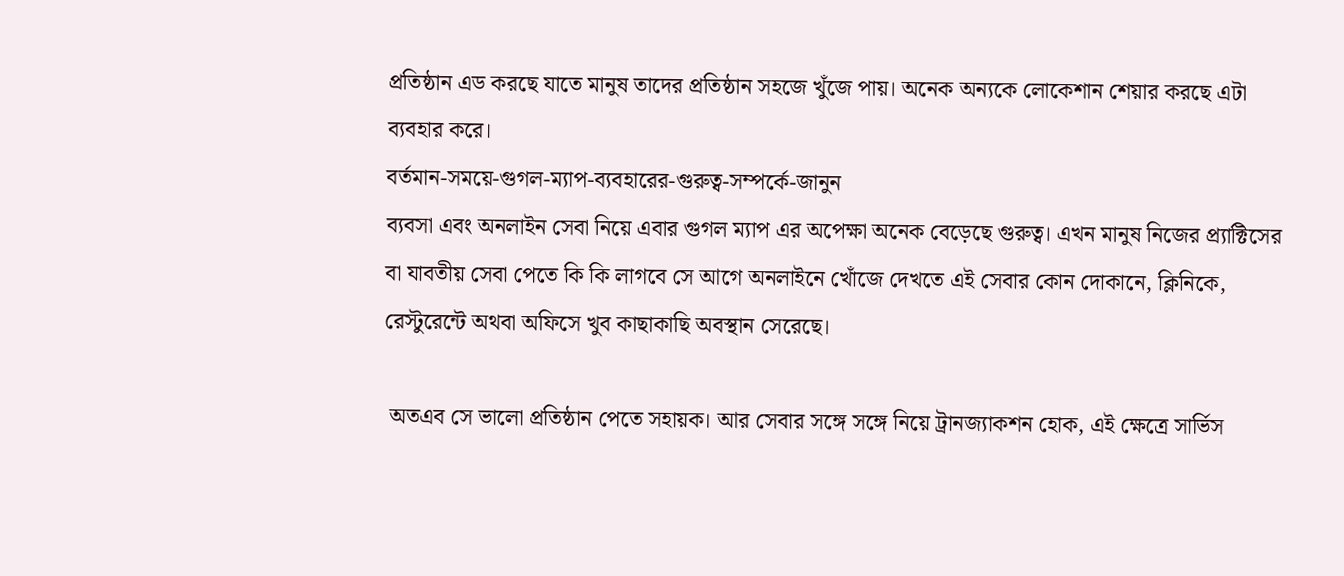প্রতিষ্ঠান এড করছে যাতে মানুষ তাদের প্রতিষ্ঠান সহজে খুঁজে পায়। অনেক অন্যকে লোকেশান শেয়ার করছে এটা ব্যবহার করে।
বর্তমান-সময়ে-গুগল-ম্যাপ-ব্যবহারের-গুরুত্ব-সম্পর্কে-জানুন
ব্যবসা এবং অনলাইন সেবা নিয়ে এবার গুগল ম্যাপ এর অপেক্ষা অনেক বেড়েছে গুরুত্ব। এখন মানুষ নিজের প্র্যাক্টিসের বা যাবতীয় সেবা পেতে কি কি লাগবে সে আগে অনলাইনে খোঁজে দেখতে এই সেবার কোন দোকানে, ক্লিনিকে, রেস্টুরেন্টে অথবা অফিসে খুব কাছাকাছি অবস্থান সেরেছে।

 অতএব সে ভালো প্রতিষ্ঠান পেতে সহায়ক। আর সেবার সঙ্গে সঙ্গে নিয়ে ট্রানজ্যাকশন হোক, এই ক্ষেত্রে সার্ভিস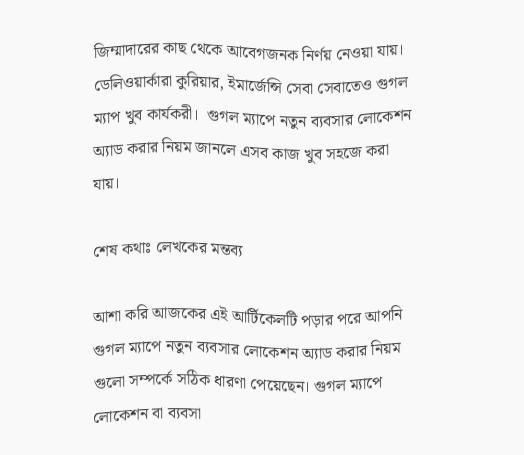জিম্মাদারের কাছ থেকে আবেগজনক নির্ণয় নেওয়া যায়। ডেলিওয়ার্কারা কুরিয়ার, ইমার্জেন্সি সেবা সেবাতেও গুগল ম্যাপ খুব কার্যকরী।  গুগল ম্যাপে নতুন ব্যবসার লোকেশন অ্যাড করার নিয়ম জানলে এসব কাজ খুব সহজে করা যায়।

শেষ কথাঃ লেখকের মন্তব্য

আশা করি আজকের এই আর্টিকেলটি পড়ার পরে আপনি গুগল ম্যাপে নতুন ব্যবসার লোকেশন অ্যাড করার নিয়ম গুলো সম্পর্কে সঠিক ধারণা পেয়েছেন। গুগল ম্যাপে লোকেশন বা ব্যবসা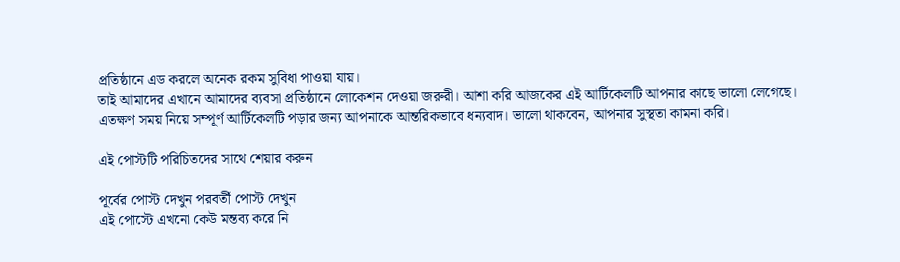প্রতিষ্ঠানে এড করলে অনেক রকম সুবিধা পাওয়া যায়।
তাই আমাদের এখানে আমাদের ব্যবসা প্রতিষ্ঠানে লোকেশন দেওয়া জরুরী। আশা করি আজকের এই আর্টিকেলটি আপনার কাছে ভালো লেগেছে। এতক্ষণ সময় নিয়ে সম্পূর্ণ আর্টিকেলটি পড়ার জন্য আপনাকে আন্তরিকভাবে ধন্যবাদ। ভালো থাকবেন, আপনার সুস্থতা কামনা করি।

এই পোস্টটি পরিচিতদের সাথে শেয়ার করুন

পূর্বের পোস্ট দেখুন পরবর্তী পোস্ট দেখুন
এই পোস্টে এখনো কেউ মন্তব্য করে নি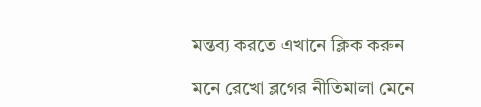মন্তব্য করতে এখানে ক্লিক করুন

মনে রেখো ব্লগের নীতিমালা মেনে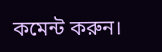কমেন্ট করুন।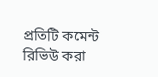প্রতিটি কমেন্ট রিভিউ করা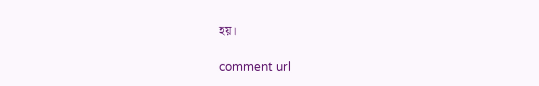হয়।

comment url